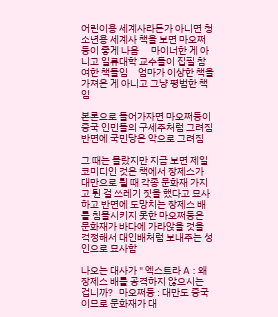어린이용 세계사라든가 아니면 청소년용 세계사 책을 보면 마오쩌둥이 좋게 나옴      마이너한 게 아니고 일류대학 교수들이 집필 참여한 책들임     엄마가 이상한 책을 가져온 게 아니고 그냥 평범한 책임

본론으로 들어가자면 마오쩌둥이 중국 인민들의 구세주처럼 그려짐    반면에 국민당은 악으로 그려짐

그 때는 몰랐지만 지금 보면 제일 코미디인 것은 책에서 장제스가 대만으로 튈 때 각종 문화재 가지고 튄 걸 쓰레기 짓을 했다고 묘사하고 반면에 도망치는 장제스 배를 침몰시키지 못한 마오쩌둥은 문화재가 바다에 가라앉을 것을 걱정해서 대인배처럼 보내주는 성인으로 묘사함

나오는 대사가 " 엑스트라 A : 왜 장제스 배를 공격하지 않으시는 겁니까?   마오쩌둥 : 대만도 중국이므로 문화재가 대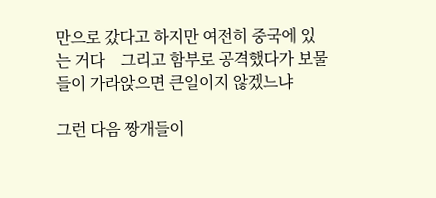만으로 갔다고 하지만 여전히 중국에 있는 거다    그리고 함부로 공격했다가 보물들이 가라앉으면 큰일이지 않겠느냐

그런 다음 짱개들이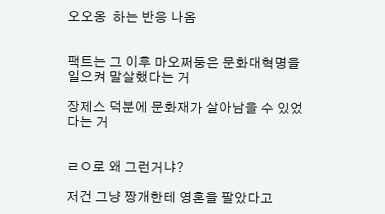오오옹  하는 반응 나옴


팩트는 그 이후 마오쩌둥은 문화대혁명을 일으켜 말살했다는 거

장제스 덕분에 문화재가 살아남을 수 있었다는 거


ㄹㅇ로 왜 그런거냐?

저건 그냥 짱개한테 영혼을 팔았다고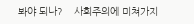봐야 되나?    사회주의에 미쳐가지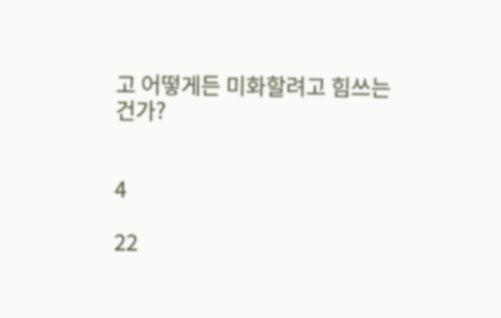고 어떻게든 미화할려고 힘쓰는 건가?


4

22